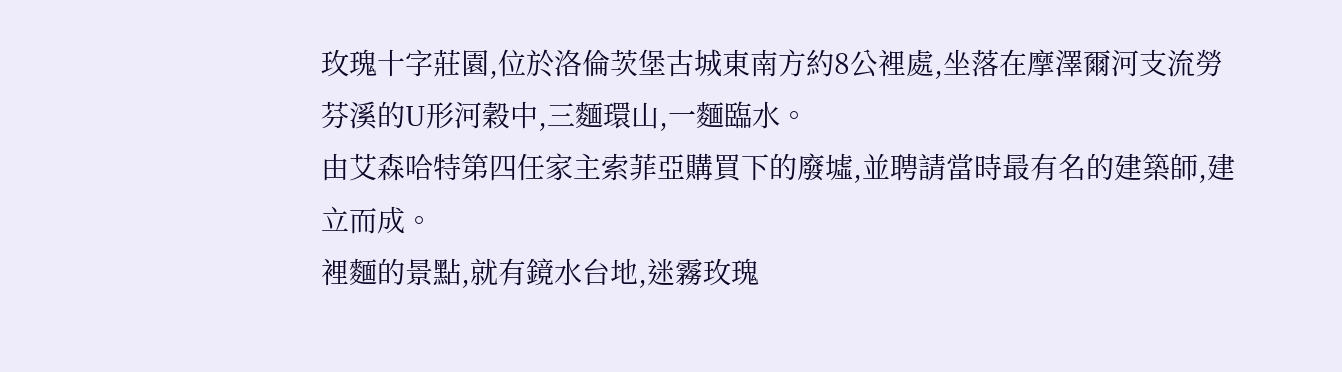玫瑰十字莊園,位於洛倫茨堡古城東南方約8公裡處,坐落在摩澤爾河支流勞芬溪的U形河穀中,三麵環山,一麵臨水。
由艾森哈特第四任家主索菲亞購買下的廢墟,並聘請當時最有名的建築師,建立而成。
裡麵的景點,就有鏡水台地,迷霧玫瑰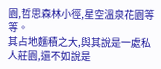園,哲思森林小徑,星空溫泉花園等等。
其占地麵積之大,與其說是一處私人莊園,還不如說是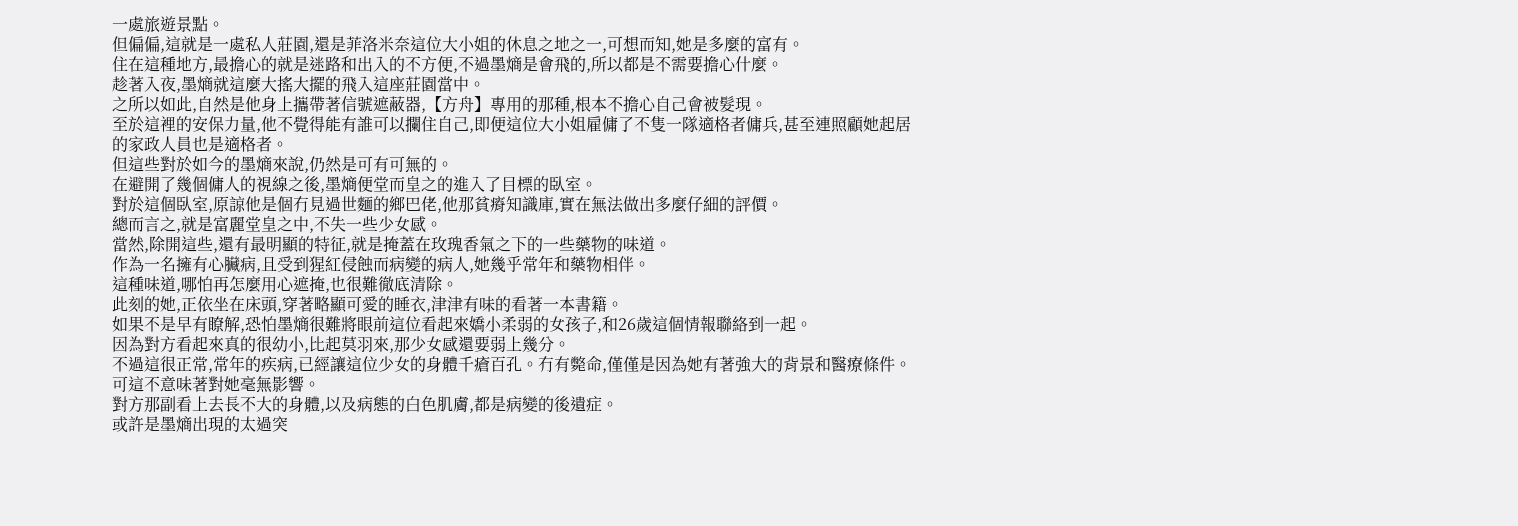一處旅遊景點。
但偏偏,這就是一處私人莊園,還是菲洛米奈這位大小姐的休息之地之一,可想而知,她是多麼的富有。
住在這種地方,最擔心的就是迷路和出入的不方便,不過墨熵是會飛的,所以都是不需要擔心什麼。
趁著入夜,墨熵就這麼大搖大擺的飛入這座莊園當中。
之所以如此,自然是他身上攜帶著信號遮蔽器,【方舟】專用的那種,根本不擔心自己會被髮現。
至於這裡的安保力量,他不覺得能有誰可以攔住自己,即便這位大小姐雇傭了不隻一隊適格者傭兵,甚至連照顧她起居的家政人員也是適格者。
但這些對於如今的墨熵來說,仍然是可有可無的。
在避開了幾個傭人的視線之後,墨熵便堂而皇之的進入了目標的臥室。
對於這個臥室,原諒他是個冇見過世麵的鄉巴佬,他那貧瘠知識庫,實在無法做出多麼仔細的評價。
總而言之,就是富麗堂皇之中,不失一些少女感。
當然,除開這些,還有最明顯的特征,就是掩蓋在玫瑰香氣之下的一些藥物的味道。
作為一名擁有心臟病,且受到猩紅侵蝕而病變的病人,她幾乎常年和藥物相伴。
這種味道,哪怕再怎麼用心遮掩,也很難徹底清除。
此刻的她,正依坐在床頭,穿著略顯可愛的睡衣,津津有味的看著一本書籍。
如果不是早有瞭解,恐怕墨熵很難將眼前這位看起來嬌小柔弱的女孩子,和26歲這個情報聯絡到一起。
因為對方看起來真的很幼小,比起莫羽來,那少女感還要弱上幾分。
不過這很正常,常年的疾病,已經讓這位少女的身體千瘡百孔。冇有斃命,僅僅是因為她有著強大的背景和醫療條件。
可這不意味著對她毫無影響。
對方那副看上去長不大的身體,以及病態的白色肌膚,都是病變的後遺症。
或許是墨熵出現的太過突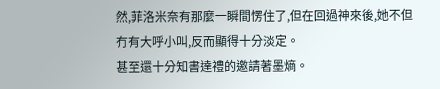然,菲洛米奈有那麼一瞬間愣住了,但在回過神來後,她不但冇有大呼小叫,反而顯得十分淡定。
甚至還十分知書達禮的邀請著墨熵。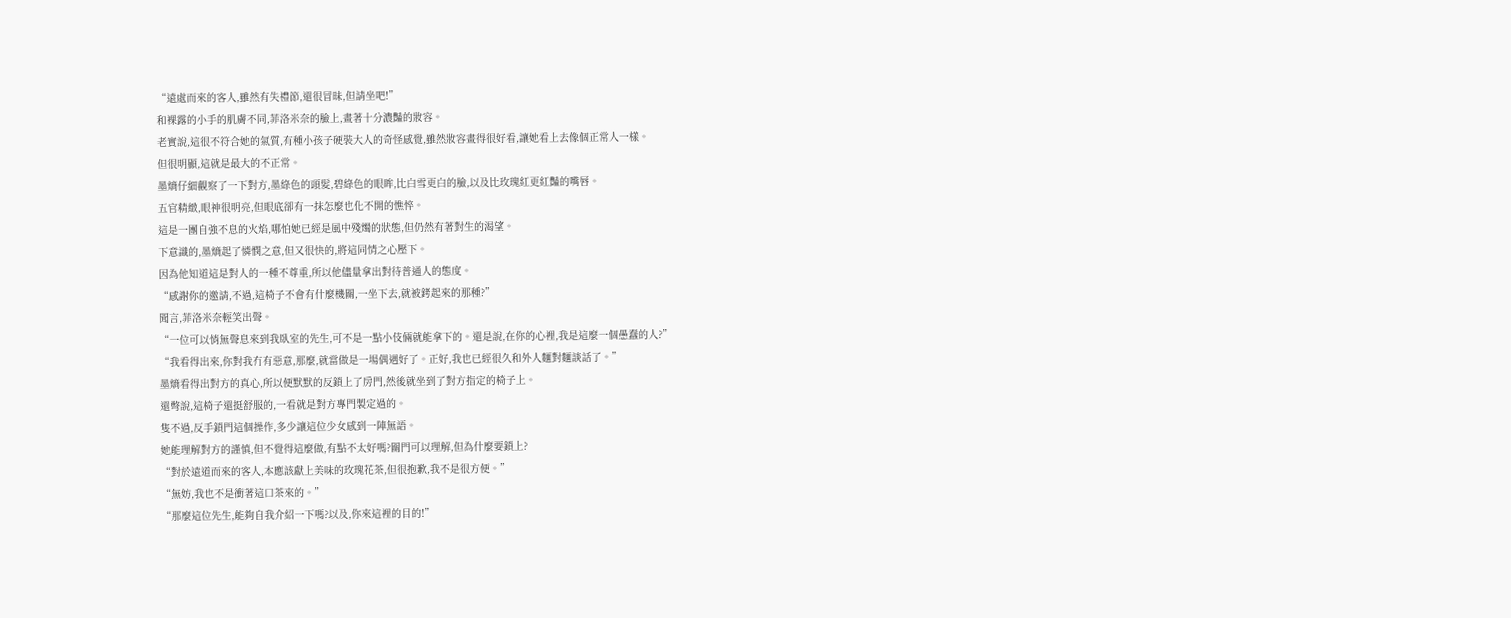“遠處而來的客人,雖然有失禮節,還很冒昧,但請坐吧!”
和裸露的小手的肌膚不同,菲洛米奈的臉上,畫著十分濃豔的妝容。
老實說,這很不符合她的氣質,有種小孩子硬裝大人的奇怪感覺,雖然妝容畫得很好看,讓她看上去像個正常人一樣。
但很明顯,這就是最大的不正常。
墨熵仔細觀察了一下對方,墨綠色的頭髮,碧綠色的眼眸,比白雪更白的臉,以及比玫瑰紅更紅豔的嘴唇。
五官精緻,眼神很明亮,但眼底卻有一抹怎麼也化不開的憔悴。
這是一團自強不息的火焰,哪怕她已經是風中殘燭的狀態,但仍然有著對生的渴望。
下意識的,墨熵起了憐憫之意,但又很快的,將這同情之心壓下。
因為他知道這是對人的一種不尊重,所以他儘量拿出對待普通人的態度。
“感謝你的邀請,不過,這椅子不會有什麼機關,一坐下去,就被銬起來的那種?”
聞言,菲洛米奈輕笑出聲。
“一位可以悄無聲息來到我臥室的先生,可不是一點小伎倆就能拿下的。還是說,在你的心裡,我是這麼一個愚蠢的人?”
“我看得出來,你對我冇有惡意,那麼,就當做是一場偶遇好了。正好,我也已經很久和外人麵對麵談話了。”
墨熵看得出對方的真心,所以便默默的反鎖上了房門,然後就坐到了對方指定的椅子上。
還彆說,這椅子還挺舒服的,一看就是對方專門製定過的。
隻不過,反手鎖門這個操作,多少讓這位少女感到一陣無語。
她能理解對方的謹慎,但不覺得這麼做,有點不太好嗎?關門可以理解,但為什麼要鎖上?
“對於遠道而來的客人,本應該獻上美味的玫瑰花茶,但很抱歉,我不是很方便。”
“無妨,我也不是衝著這口茶來的。”
“那麼這位先生,能夠自我介紹一下嗎?以及,你來這裡的目的!”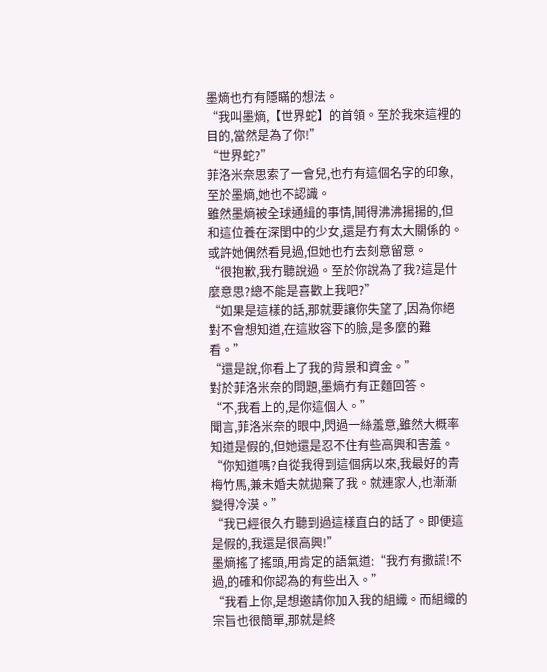墨熵也冇有隱瞞的想法。
“我叫墨熵,【世界蛇】的首領。至於我來這裡的目的,當然是為了你!”
“世界蛇?”
菲洛米奈思索了一會兒,也冇有這個名字的印象,至於墨熵,她也不認識。
雖然墨熵被全球通緝的事情,鬨得沸沸揚揚的,但和這位養在深閨中的少女,還是冇有太大關係的。
或許她偶然看見過,但她也冇去刻意留意。
“很抱歉,我冇聽說過。至於你說為了我?這是什麼意思?總不能是喜歡上我吧?”
“如果是這樣的話,那就要讓你失望了,因為你絕對不會想知道,在這妝容下的臉,是多麼的難看。”
“還是說,你看上了我的背景和資金。”
對於菲洛米奈的問題,墨熵冇有正麵回答。
“不,我看上的,是你這個人。”
聞言,菲洛米奈的眼中,閃過一絲羞意,雖然大概率知道是假的,但她還是忍不住有些高興和害羞。
“你知道嗎?自從我得到這個病以來,我最好的青梅竹馬,兼未婚夫就拋棄了我。就連家人,也漸漸變得冷漠。”
“我已經很久冇聽到過這樣直白的話了。即便這是假的,我還是很高興!”
墨熵搖了搖頭,用肯定的語氣道:“我冇有撒謊!不過,的確和你認為的有些出入。”
“我看上你,是想邀請你加入我的組織。而組織的宗旨也很簡單,那就是終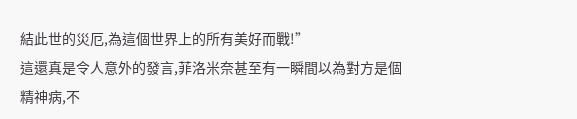結此世的災厄,為這個世界上的所有美好而戰!”
這還真是令人意外的發言,菲洛米奈甚至有一瞬間以為對方是個精神病,不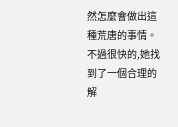然怎麼會做出這種荒唐的事情。
不過很快的,她找到了一個合理的解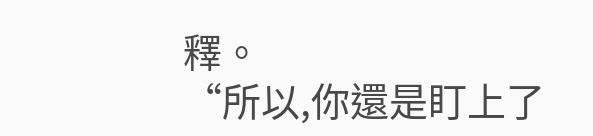釋。
“所以,你還是盯上了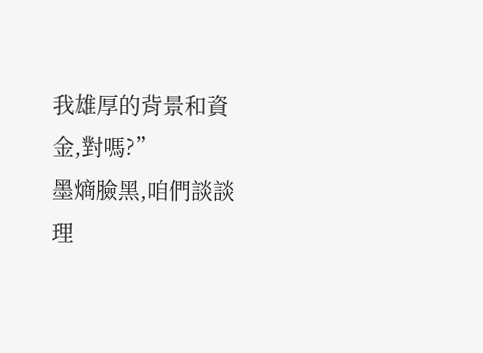我雄厚的背景和資金,對嗎?”
墨熵臉黑,咱們談談理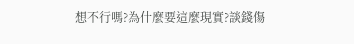想不行嗎?為什麼要這麼現實?談錢傷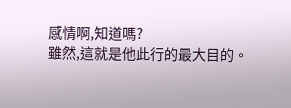感情啊,知道嗎?
雖然,這就是他此行的最大目的。